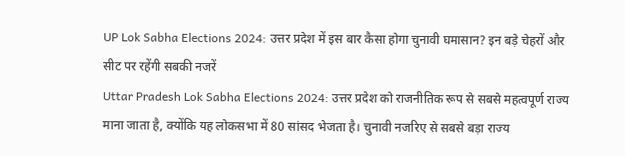UP Lok Sabha Elections 2024: उत्तर प्रदेश में इस बार कैसा होगा चुनावी घमासान? इन बड़े चेहरों और सीट पर रहेंगी सबकी नजरें
Uttar Pradesh Lok Sabha Elections 2024: उत्तर प्रदेश को राजनीतिक रूप से सबसे महत्वपूर्ण राज्य माना जाता है, क्योंकि यह लोकसभा में 80 सांसद भेजता है। चुनावी नजरिए से सबसे बड़ा राज्य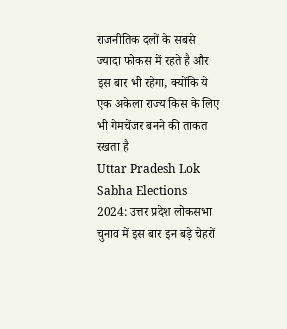राजनीतिक दलों के सबसे ज्यादा फोकस में रहते है और इस बार भी रहेगा, क्योंकि ये एक अकेला राज्य किस के लिए भी गेमचेंजर बनने की ताकत रखता है
Uttar Pradesh Lok Sabha Elections 2024: उत्तर प्रदेश लोकसभा चुनाव में इस बार इन बड़े चेहरों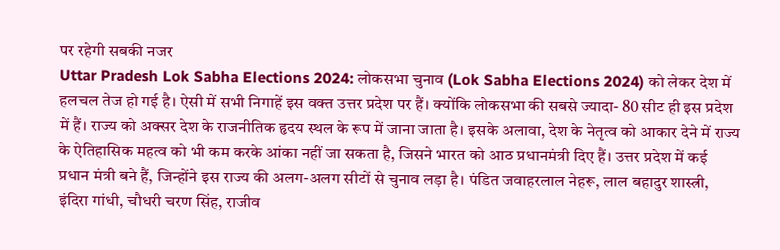पर रहेगी सबकी नजर
Uttar Pradesh Lok Sabha Elections 2024: लोकसभा चुनाव (Lok Sabha Elections 2024) को लेकर देश में हलचल तेज हो गई है। ऐसी में सभी निगाहें इस वक्त उत्तर प्रदेश पर हैं। क्योंकि लोकसभा की सबसे ज्यादा- 80 सीट ही इस प्रदेश में हैं। राज्य को अक्सर देश के राजनीतिक हृदय स्थल के रूप में जाना जाता है। इसके अलावा, देश के नेतृत्व को आकार देने में राज्य के ऐतिहासिक महत्व को भी कम करके आंका नहीं जा सकता है, जिसने भारत को आठ प्रधानमंत्री दिए हैं। उत्तर प्रदेश में कई प्रधान मंत्री बने हैं, जिन्होंने इस राज्य की अलग-अलग सीटों से चुनाव लड़ा है। पंडित जवाहरलाल नेहरू, लाल बहादुर शास्त्री, इंदिरा गांधी, चौधरी चरण सिंह, राजीव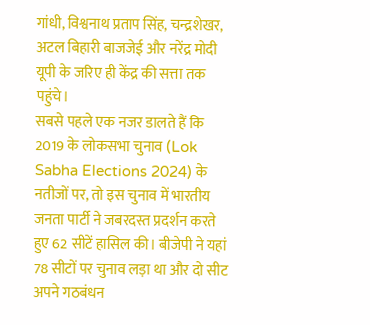गांधी, विश्वनाथ प्रताप सिंह, चन्द्रशेखर, अटल बिहारी बाजजेई और नरेंद्र मोदी यूपी के जरिए ही केंद्र की सत्ता तक पहुंचे।
सबसे पहले एक नजर डालते हैं कि 2019 के लोकसभा चुनाव (Lok Sabha Elections 2024) के नतीजों पर, तो इस चुनाव में भारतीय जनता पार्टी ने जबरदस्त प्रदर्शन करते हुए 62 सीटें हासिल की। बीजेपी ने यहां 78 सीटों पर चुनाव लड़ा था और दो सीट अपने गठबंधन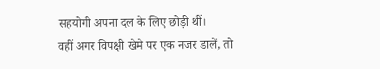सहयोगी अपना दल के लिए छोड़ी थीं।
वहीं अगर विपक्षी खेमे पर एक नजर डालें, तो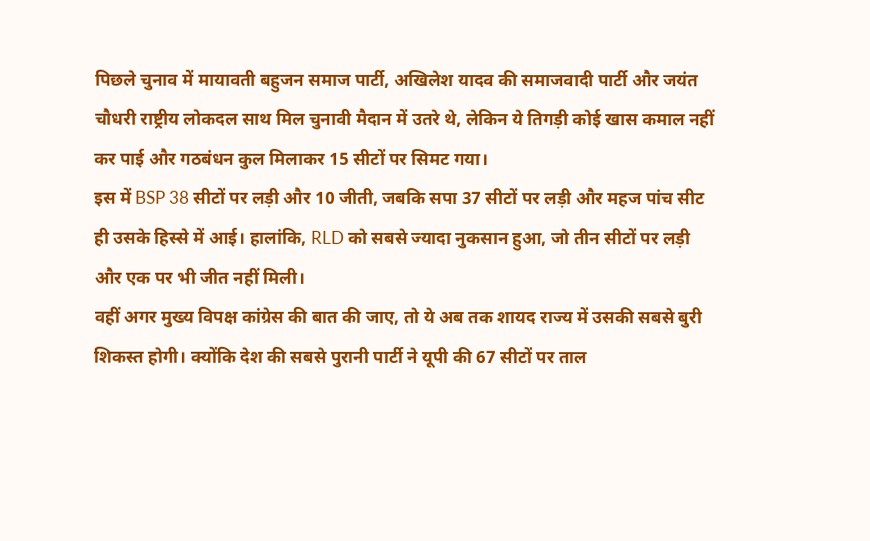पिछले चुनाव में मायावती बहुजन समाज पार्टी, अखिलेश यादव की समाजवादी पार्टी और जयंत चौधरी राष्ट्रीय लोकदल साथ मिल चुनावी मैदान में उतरे थे, लेकिन ये तिगड़ी कोई खास कमाल नहीं कर पाई और गठबंधन कुल मिलाकर 15 सीटों पर सिमट गया।
इस में BSP 38 सीटों पर लड़ी और 10 जीती, जबकि सपा 37 सीटों पर लड़ी और महज पांच सीट ही उसके हिस्से में आई। हालांकि, RLD को सबसे ज्यादा नुकसान हुआ, जो तीन सीटों पर लड़ी और एक पर भी जीत नहीं मिली।
वहीं अगर मुख्य विपक्ष कांग्रेस की बात की जाए, तो ये अब तक शायद राज्य में उसकी सबसे बुरी शिकस्त होगी। क्योंकि देश की सबसे पुरानी पार्टी ने यूपी की 67 सीटों पर ताल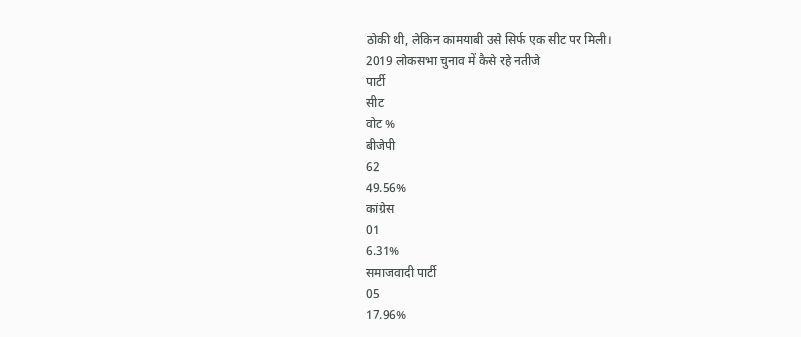ठोकी थी, लेकिन कामयाबी उसे सिर्फ एक सीट पर मिली।
2019 लोकसभा चुनाव में कैसे रहे नतीजे
पार्टी
सीट
वोट %
बीजेपी
62
49.56%
कांग्रेस
01
6.31%
समाजवादी पार्टी
05
17.96%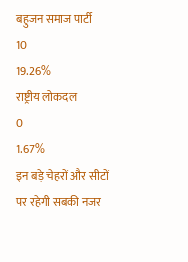बहुजन समाज पार्टी
10
19.26%
राष्ट्रीय लोकदल
0
1.67%
इन बड़े चेहरों और सीटों पर रहेगी सबकी नजर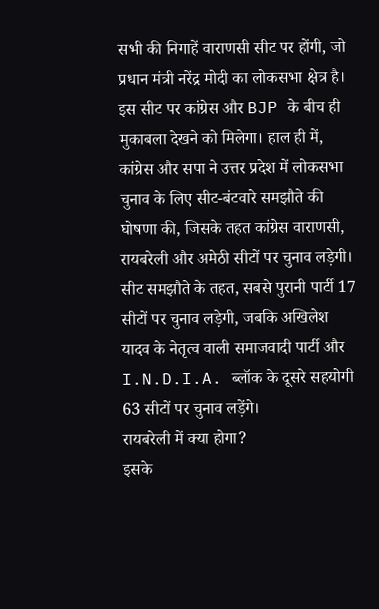सभी की निगाहें वाराणसी सीट पर होंगी, जो प्रधान मंत्री नरेंद्र मोदी का लोकसभा क्षेत्र है। इस सीट पर कांग्रेस और BJP के बीच ही मुकाबला देखने को मिलेगा। हाल ही में, कांग्रेस और सपा ने उत्तर प्रदेश में लोकसभा चुनाव के लिए सीट-बंटवारे समझौते की घोषणा की, जिसके तहत कांग्रेस वाराणसी, रायबरेली और अमेठी सीटों पर चुनाव लड़ेगी।
सीट समझौते के तहत, सबसे पुरानी पार्टी 17 सीटों पर चुनाव लड़ेगी, जबकि अखिलेश यादव के नेतृत्व वाली समाजवादी पार्टी और I.N.D.I.A. ब्लॉक के दूसरे सहयोगी 63 सीटों पर चुनाव लड़ेंगे।
रायबरेली में क्या होगा?
इसके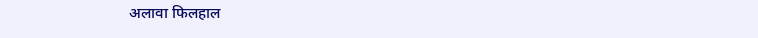अलावा फिलहाल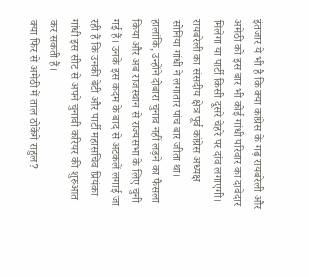इंतजार ये भी है कि क्या कांग्रेस के गढ़ रायबरेली और अमेठी को इस बार भी कोई गांधी परिवार का दावेदार मिलेगा या पार्टी किसी दूसरे चेहरे पर दांव लगाएगी।
रायबरेली का संसदीय क्षेत्र पूर्व कांग्रेस अध्यक्ष सोनिया गांधी ने लगातार पांच बार जीता था। हालांकि, उन्होंने दोबारा चुनाव नहीं लड़ने का फैसला किया और अब राजस्थान से राज्यसभा के लिए चुनी गई हैं। उनके इस कदम के बाद से अटकलें लगाई जा रही हैं कि उनकी बेटी और पार्टी महासचिव प्रियंका गांधी इस सीट से अपने चुनावी करियर की शुरुआत कर सकती हैं।
क्या फिर से अमेठी में ताल ठोकेंगे राहुल?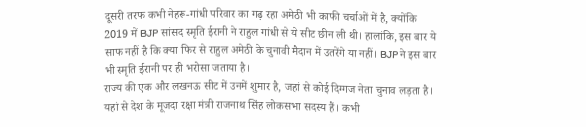दूसरी तरफ कभी नेहरू-गांधी परिवार का गढ़ रहा अमेठी भी काफी चर्चाओं में है, क्योंकि 2019 में BJP सांसद स्मृति ईरानी ने राहुल गांधी से ये सीट छीन ली थी। हालांकि, इस बार ये साफ नहीं है कि क्या फिर से राहुल अमेठी के चुनावी मैदान में उतरेंगे या नहीं। BJP ने इस बार भी स्मृति ईरानी पर ही भरोसा जताया है।
राज्य की एक और लखनऊ सीट में उनमें शुमार है, जहां से कोई दिग्गज नेता चुनाव लड़ता है। यहां से देश के मूजदा रक्षा मंत्री राजनाथ सिंह लोकसभा सदस्य हैं। कभी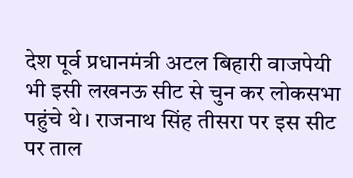देश पूर्व प्रधानमंत्री अटल बिहारी वाजपेयी भी इसी लखनऊ सीट से चुन कर लोकसभा पहुंचे थे। राजनाथ सिंह तीसरा पर इस सीट पर ताल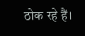ठोक रहे हैं।